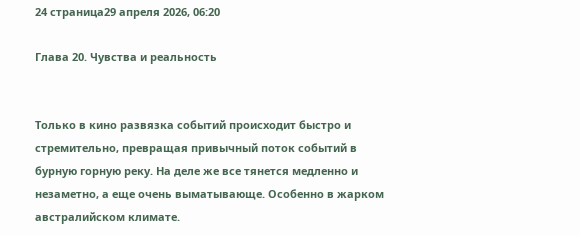24 страница29 апреля 2026, 06:20

Глава 20. Чувства и реальность


Только в кино развязка событий происходит быстро и стремительно, превращая привычный поток событий в бурную горную реку. На деле же все тянется медленно и незаметно, а еще очень выматывающе. Особенно в жарком австралийском климате.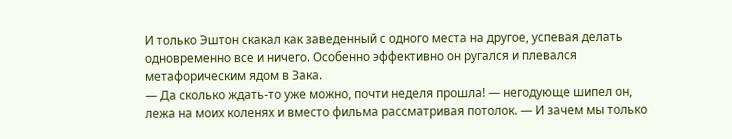И только Эштон скакал как заведенный с одного места на другое, успевая делать одновременно все и ничего. Особенно эффективно он ругался и плевался метафорическим ядом в Зака.
— Да сколько ждать-то уже можно, почти неделя прошла! — негодующе шипел он, лежа на моих коленях и вместо фильма рассматривая потолок. — И зачем мы только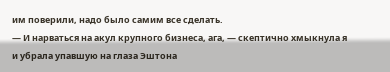им поверили, надо было самим все сделать.
— И нарваться на акул крупного бизнеса, ага, — скептично хмыкнула я и убрала упавшую на глаза Эштона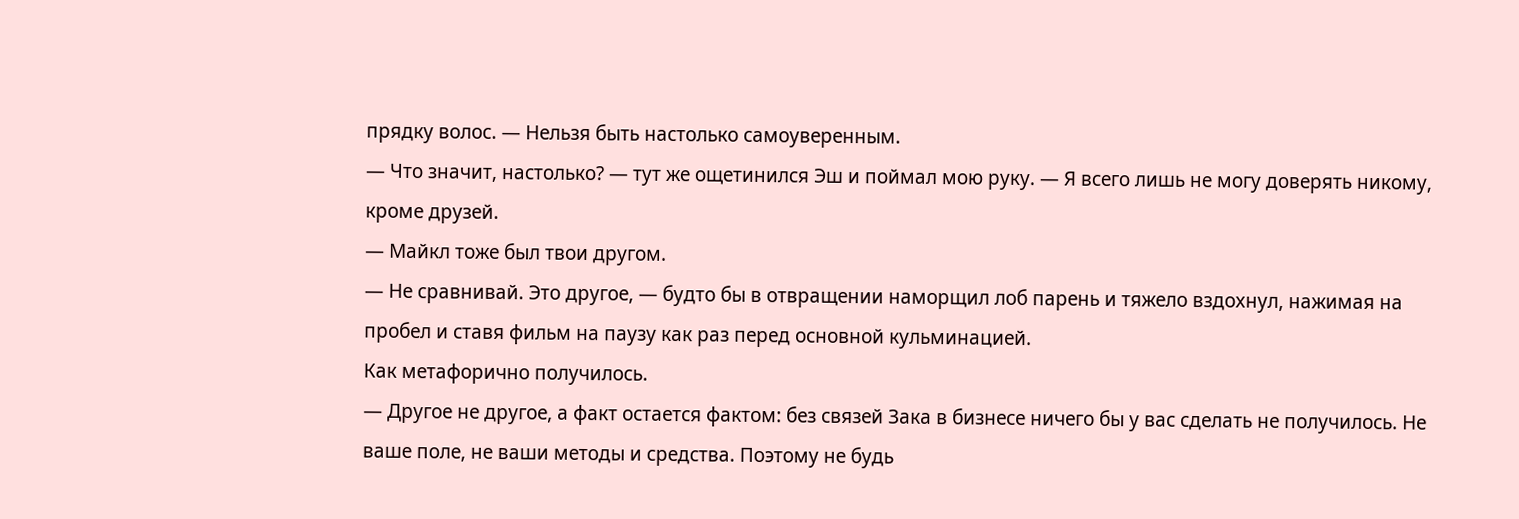прядку волос. — Нельзя быть настолько самоуверенным.
— Что значит, настолько? — тут же ощетинился Эш и поймал мою руку. — Я всего лишь не могу доверять никому, кроме друзей.
— Майкл тоже был твои другом.
— Не сравнивай. Это другое, — будто бы в отвращении наморщил лоб парень и тяжело вздохнул, нажимая на пробел и ставя фильм на паузу как раз перед основной кульминацией.
Как метафорично получилось.
— Другое не другое, а факт остается фактом: без связей Зака в бизнесе ничего бы у вас сделать не получилось. Не ваше поле, не ваши методы и средства. Поэтому не будь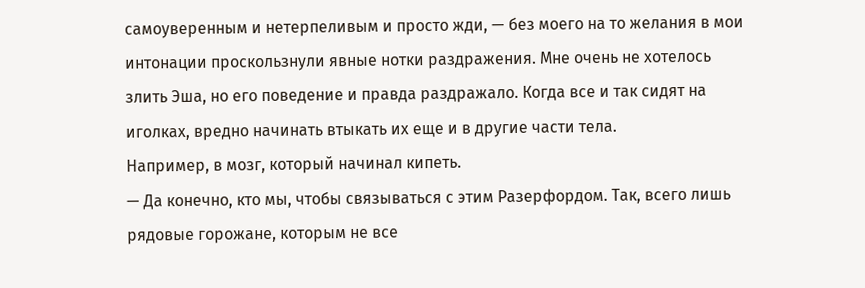самоуверенным и нетерпеливым и просто жди, — без моего на то желания в мои интонации проскользнули явные нотки раздражения. Мне очень не хотелось злить Эша, но его поведение и правда раздражало. Когда все и так сидят на иголках, вредно начинать втыкать их еще и в другие части тела.
Например, в мозг, который начинал кипеть.
— Да конечно, кто мы, чтобы связываться с этим Разерфордом. Так, всего лишь рядовые горожане, которым не все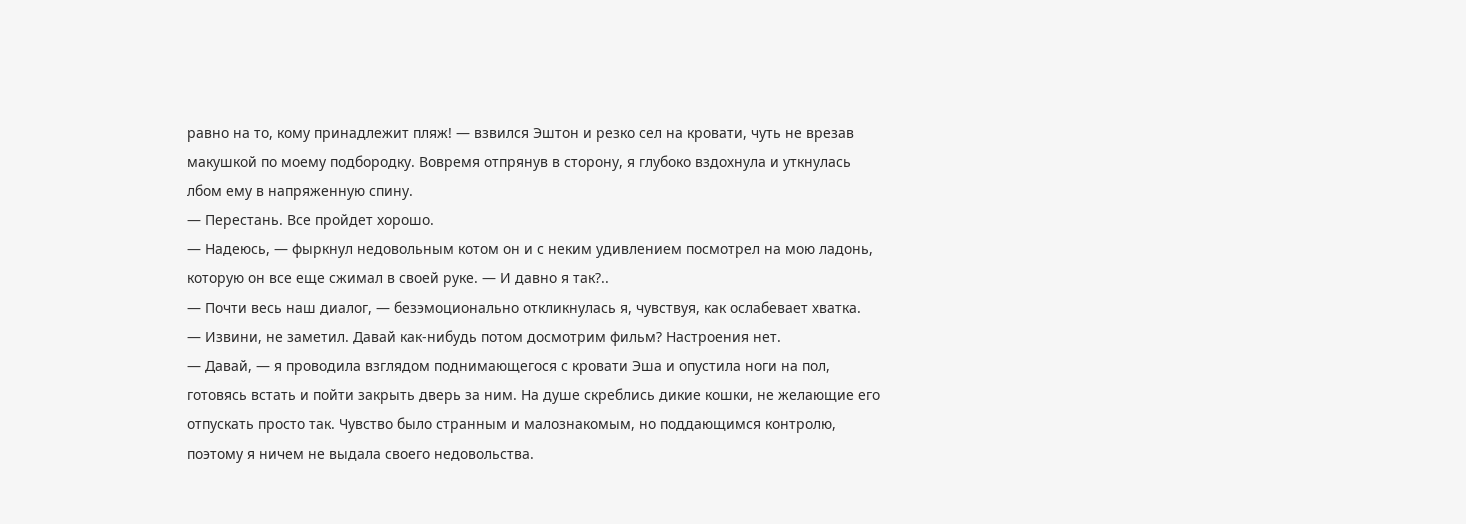равно на то, кому принадлежит пляж! — взвился Эштон и резко сел на кровати, чуть не врезав макушкой по моему подбородку. Вовремя отпрянув в сторону, я глубоко вздохнула и уткнулась лбом ему в напряженную спину.
— Перестань. Все пройдет хорошо.
— Надеюсь, — фыркнул недовольным котом он и с неким удивлением посмотрел на мою ладонь, которую он все еще сжимал в своей руке. — И давно я так?..
— Почти весь наш диалог, — безэмоционально откликнулась я, чувствуя, как ослабевает хватка.
— Извини, не заметил. Давай как-нибудь потом досмотрим фильм? Настроения нет.
— Давай, — я проводила взглядом поднимающегося с кровати Эша и опустила ноги на пол, готовясь встать и пойти закрыть дверь за ним. На душе скреблись дикие кошки, не желающие его отпускать просто так. Чувство было странным и малознакомым, но поддающимся контролю, поэтому я ничем не выдала своего недовольства.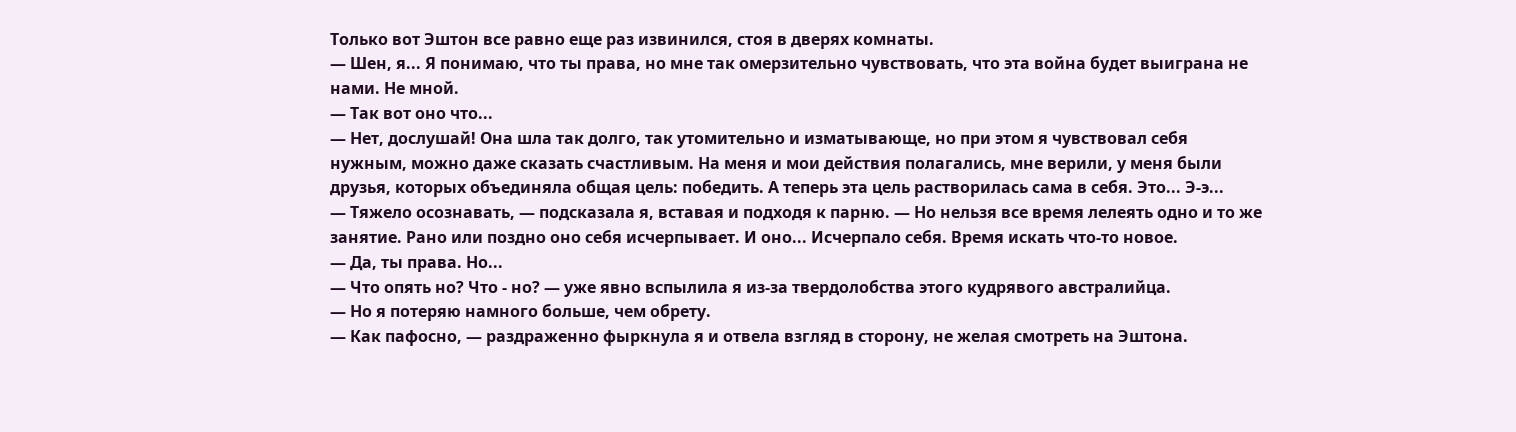Только вот Эштон все равно еще раз извинился, стоя в дверях комнаты.
— Шен, я... Я понимаю, что ты права, но мне так омерзительно чувствовать, что эта война будет выиграна не нами. Не мной.
— Так вот оно что...
— Нет, дослушай! Она шла так долго, так утомительно и изматывающе, но при этом я чувствовал себя нужным, можно даже сказать счастливым. На меня и мои действия полагались, мне верили, у меня были друзья, которых объединяла общая цель: победить. А теперь эта цель растворилась сама в себя. Это... Э-э...
— Тяжело осознавать, — подсказала я, вставая и подходя к парню. — Но нельзя все время лелеять одно и то же занятие. Рано или поздно оно себя исчерпывает. И оно... Исчерпало себя. Время искать что-то новое.
— Да, ты права. Но...
— Что опять но? Что - но? — уже явно вспылила я из-за твердолобства этого кудрявого австралийца.
— Но я потеряю намного больше, чем обрету.
— Как пафосно, — раздраженно фыркнула я и отвела взгляд в сторону, не желая смотреть на Эштона.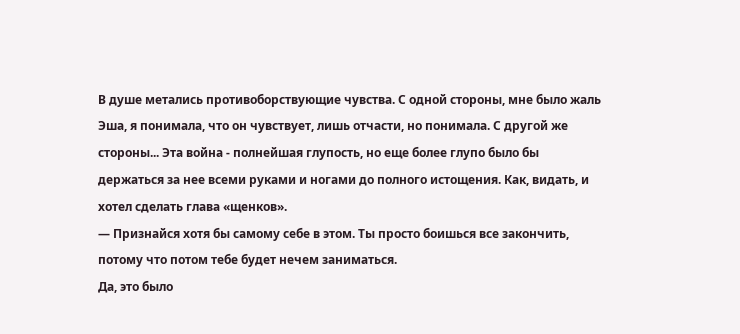В душе метались противоборствующие чувства. С одной стороны, мне было жаль Эша, я понимала, что он чувствует, лишь отчасти, но понимала. С другой же стороны... Эта война - полнейшая глупость, но еще более глупо было бы держаться за нее всеми руками и ногами до полного истощения. Как, видать, и хотел сделать глава «щенков».
— Признайся хотя бы самому себе в этом. Ты просто боишься все закончить, потому что потом тебе будет нечем заниматься.
Да, это было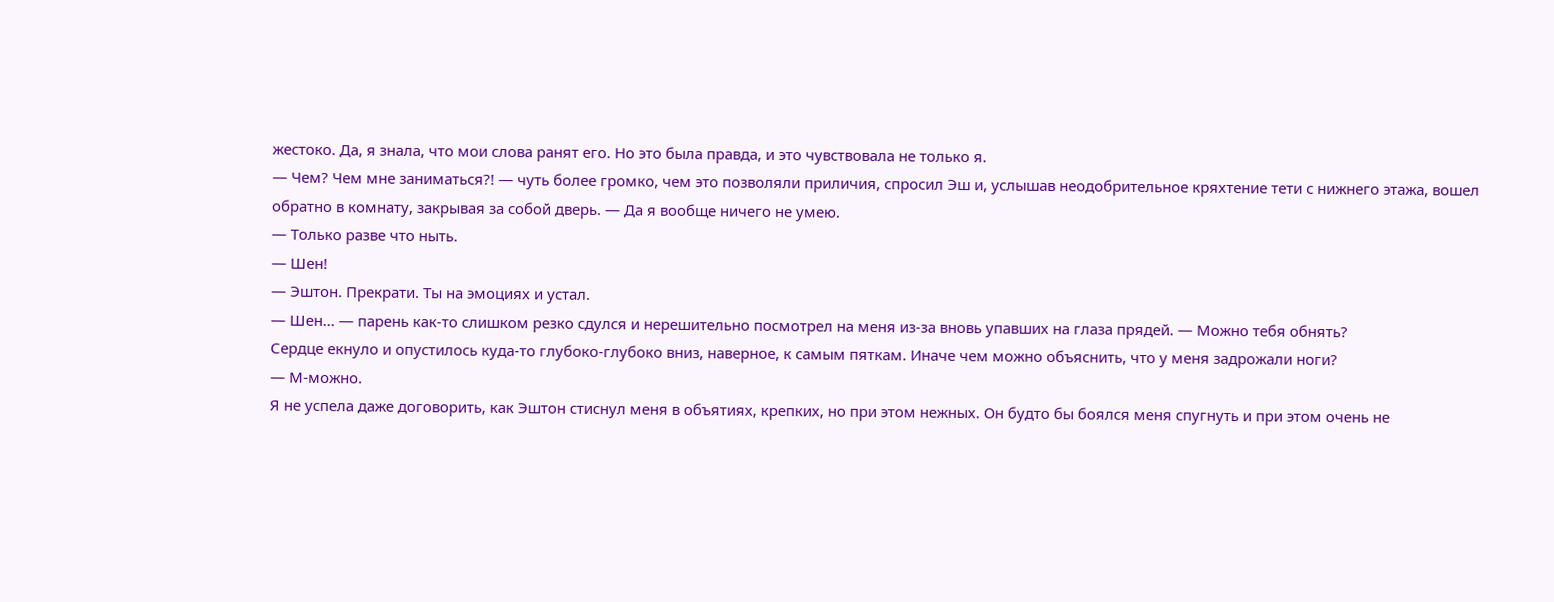жестоко. Да, я знала, что мои слова ранят его. Но это была правда, и это чувствовала не только я.
— Чем? Чем мне заниматься?! — чуть более громко, чем это позволяли приличия, спросил Эш и, услышав неодобрительное кряхтение тети с нижнего этажа, вошел обратно в комнату, закрывая за собой дверь. — Да я вообще ничего не умею.
— Только разве что ныть.
— Шен!
— Эштон. Прекрати. Ты на эмоциях и устал.
— Шен... — парень как-то слишком резко сдулся и нерешительно посмотрел на меня из-за вновь упавших на глаза прядей. — Можно тебя обнять?
Сердце екнуло и опустилось куда-то глубоко-глубоко вниз, наверное, к самым пяткам. Иначе чем можно объяснить, что у меня задрожали ноги?
— М-можно.
Я не успела даже договорить, как Эштон стиснул меня в объятиях, крепких, но при этом нежных. Он будто бы боялся меня спугнуть и при этом очень не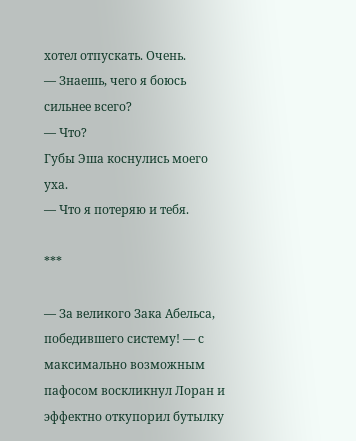хотел отпускать. Очень.
— Знаешь, чего я боюсь сильнее всего?
— Что?
Губы Эша коснулись моего уха.
— Что я потеряю и тебя.

***

— За великого Зака Абельса, победившего систему! — с максимально возможным пафосом воскликнул Лоран и эффектно откупорил бутылку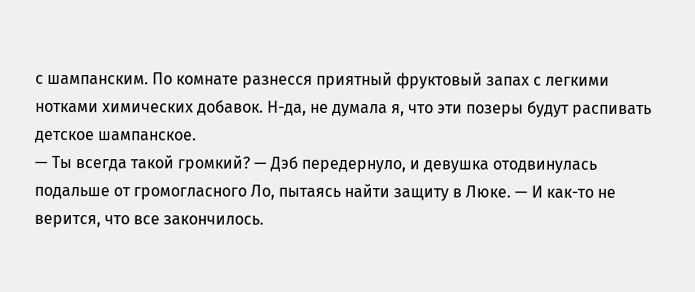с шампанским. По комнате разнесся приятный фруктовый запах с легкими нотками химических добавок. Н-да, не думала я, что эти позеры будут распивать детское шампанское.
— Ты всегда такой громкий? — Дэб передернуло, и девушка отодвинулась подальше от громогласного Ло, пытаясь найти защиту в Люке. — И как-то не верится, что все закончилось.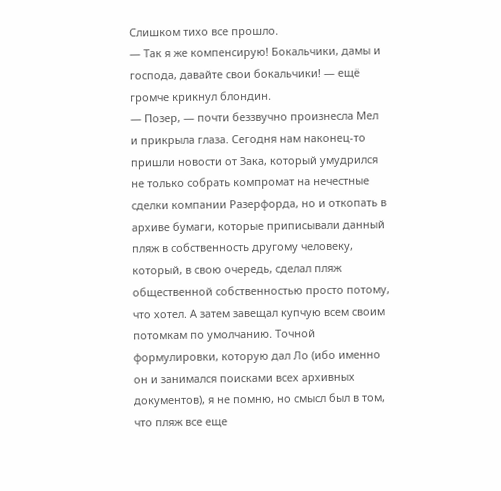Слишком тихо все прошло.
— Так я же компенсирую! Бокальчики, дамы и господа, давайте свои бокальчики! — ещё громче крикнул блондин.
— Позер, — почти беззвучно произнесла Мел и прикрыла глаза. Сегодня нам наконец-то пришли новости от Зака, который умудрился не только собрать компромат на нечестные сделки компании Разерфорда, но и откопать в архиве бумаги, которые приписывали данный пляж в собственность другому человеку, который, в свою очередь, сделал пляж общественной собственностью просто потому, что хотел. А затем завещал купчую всем своим потомкам по умолчанию. Точной формулировки, которую дал Ло (ибо именно он и занимался поисками всех архивных документов), я не помню, но смысл был в том, что пляж все еще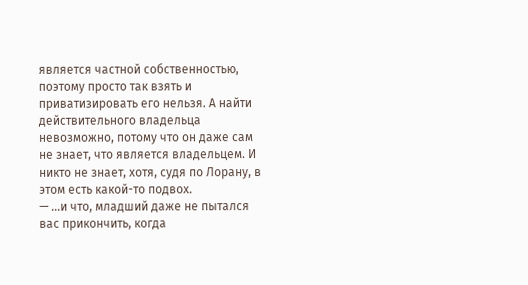является частной собственностью, поэтому просто так взять и приватизировать его нельзя. А найти действительного владельца невозможно, потому что он даже сам не знает, что является владельцем. И никто не знает, хотя, судя по Лорану, в этом есть какой-то подвох.
— ...и что, младший даже не пытался вас прикончить, когда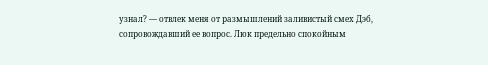узнал? — отвлек меня от размышлений заливистый смех Дэб, сопровождавший ее вопрос. Люк предельно спокойным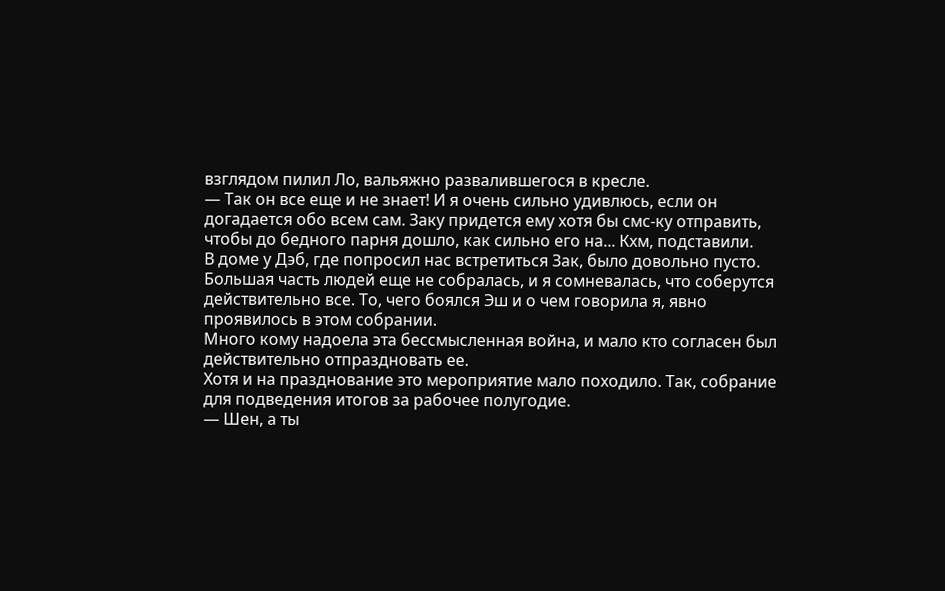взглядом пилил Ло, вальяжно развалившегося в кресле.
— Так он все еще и не знает! И я очень сильно удивлюсь, если он догадается обо всем сам. Заку придется ему хотя бы смс-ку отправить, чтобы до бедного парня дошло, как сильно его на... Кхм, подставили.
В доме у Дэб, где попросил нас встретиться Зак, было довольно пусто. Большая часть людей еще не собралась, и я сомневалась, что соберутся действительно все. То, чего боялся Эш и о чем говорила я, явно проявилось в этом собрании.
Много кому надоела эта бессмысленная война, и мало кто согласен был действительно отпраздновать ее.
Хотя и на празднование это мероприятие мало походило. Так, собрание для подведения итогов за рабочее полугодие.
— Шен, а ты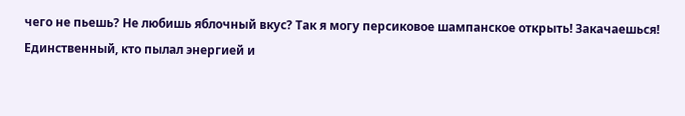чего не пьешь? Не любишь яблочный вкус? Так я могу персиковое шампанское открыть! Закачаешься!
Единственный, кто пылал энергией и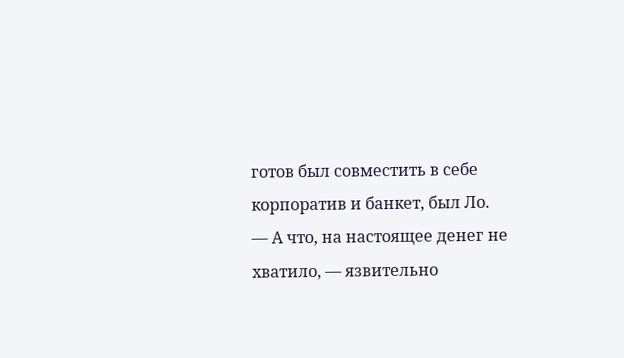готов был совместить в себе корпоратив и банкет, был Ло.
— А что, на настоящее денег не хватило, — язвительно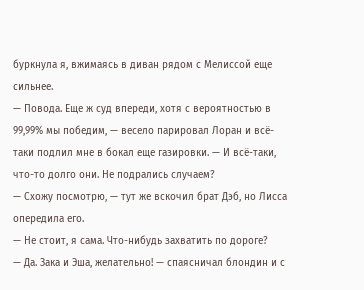буркнула я, вжимаясь в диван рядом с Мелиссой еще сильнее.
— Повода. Еще ж суд впереди, хотя с вероятностью в 99,99% мы победим, — весело парировал Лоран и всё-таки подлил мне в бокал еще газировки. — И всё-таки, что-то долго они. Не подрались случаем?
— Схожу посмотрю, — тут же вскочил брат Дэб, но Лисса опередила его.
— Не стоит, я сама. Что-нибудь захватить по дороге?
— Да. Зака и Эша, желательно! — спаясничал блондин и с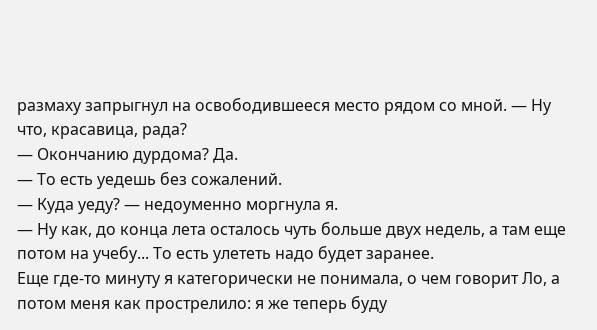размаху запрыгнул на освободившееся место рядом со мной. — Ну что, красавица, рада?
— Окончанию дурдома? Да.
— То есть уедешь без сожалений.
— Куда уеду? — недоуменно моргнула я.
— Ну как, до конца лета осталось чуть больше двух недель, а там еще потом на учебу... То есть улететь надо будет заранее.
Еще где-то минуту я категорически не понимала, о чем говорит Ло, а потом меня как прострелило: я же теперь буду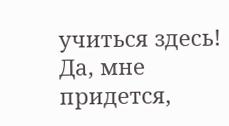учиться здесь! Да, мне придется,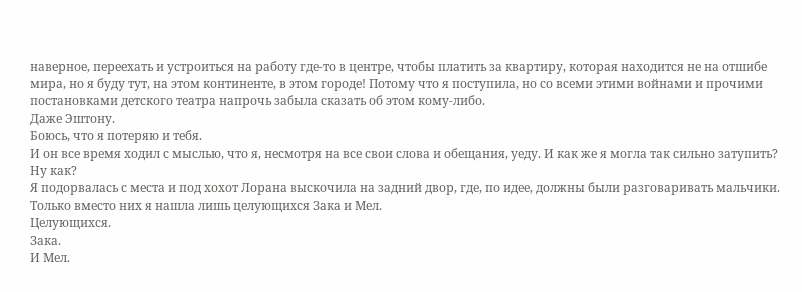наверное, переехать и устроиться на работу где-то в центре, чтобы платить за квартиру, которая находится не на отшибе мира, но я буду тут, на этом континенте, в этом городе! Потому что я поступила, но со всеми этими войнами и прочими постановками детского театра напрочь забыла сказать об этом кому-либо.
Даже Эштону.
Боюсь, что я потеряю и тебя.
И он все время ходил с мыслью, что я, несмотря на все свои слова и обещания, уеду. И как же я могла так сильно затупить?
Ну как?
Я подорвалась с места и под хохот Лорана выскочила на задний двор, где, по идее, должны были разговаривать мальчики. Только вместо них я нашла лишь целующихся Зака и Мел.
Целующихся.
Зака.
И Мел.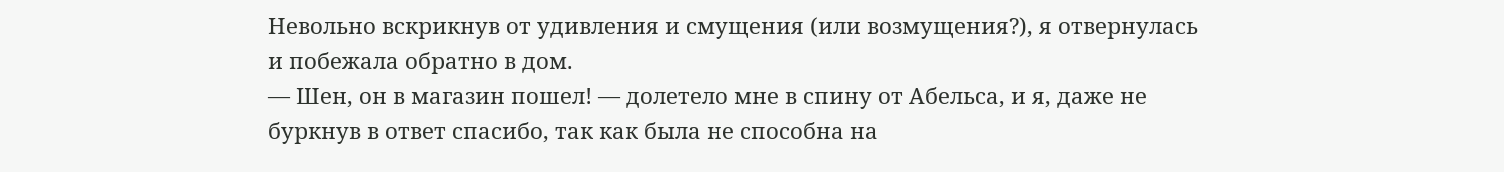Невольно вскрикнув от удивления и смущения (или возмущения?), я отвернулась и побежала обратно в дом.
— Шен, он в магазин пошел! — долетело мне в спину от Абельса, и я, даже не буркнув в ответ спасибо, так как была не способна на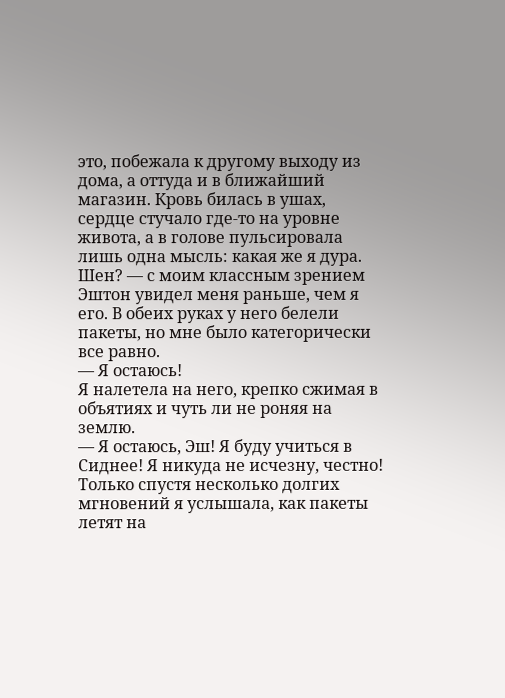это, побежала к другому выходу из дома, а оттуда и в ближайший магазин. Кровь билась в ушах, сердце стучало где-то на уровне живота, а в голове пульсировала лишь одна мысль: какая же я дура.
Шен? — с моим классным зрением Эштон увидел меня раньше, чем я его. В обеих руках у него белели пакеты, но мне было категорически все равно.
— Я остаюсь!
Я налетела на него, крепко сжимая в объятиях и чуть ли не роняя на землю.
— Я остаюсь, Эш! Я буду учиться в Сиднее! Я никуда не исчезну, честно!
Только спустя несколько долгих мгновений я услышала, как пакеты летят на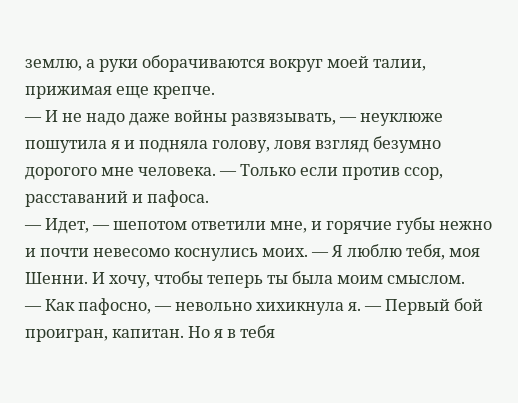землю, а руки оборачиваются вокруг моей талии, прижимая еще крепче.
— И не надо даже войны развязывать, — неуклюже пошутила я и подняла голову, ловя взгляд безумно дорогого мне человека. — Только если против ссор, расставаний и пафоса.
— Идет, — шепотом ответили мне, и горячие губы нежно и почти невесомо коснулись моих. — Я люблю тебя, моя Шенни. И хочу, чтобы теперь ты была моим смыслом.
— Как пафосно, — невольно хихикнула я. — Первый бой проигран, капитан. Но я в тебя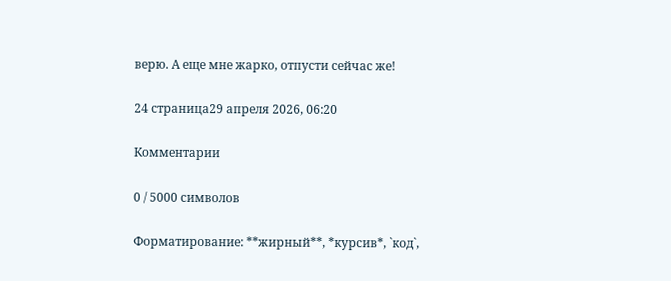верю. А еще мне жарко, отпусти сейчас же!

24 страница29 апреля 2026, 06:20

Комментарии

0 / 5000 символов

Форматирование: **жирный**, *курсив*, `код`,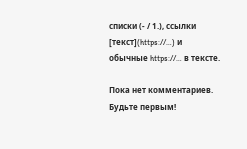списки (- / 1.), ссылки [текст](https://…) и обычные https://… в тексте.

Пока нет комментариев. Будьте первым!